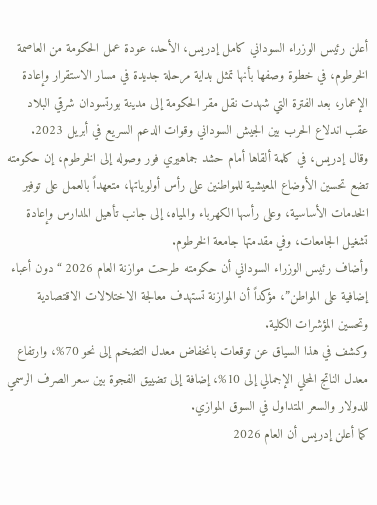أعلن رئيس الوزراء السوداني كامل إدريس، الأحد، عودة عمل الحكومة من العاصمة الخرطوم، في خطوة وصفها بأنها تمثل بداية مرحلة جديدة في مسار الاستقرار وإعادة الإعمار، بعد الفترة التي شهدت نقل مقر الحكومة إلى مدينة بورتسودان شرقي البلاد عقب اندلاع الحرب بين الجيش السوداني وقوات الدعم السريع في أبريل 2023.
وقال إدريس، في كلمة ألقاها أمام حشد جماهيري فور وصوله إلى الخرطوم، إن حكومته تضع تحسين الأوضاع المعيشية للمواطنين على رأس أولوياتها، متعهداً بالعمل على توفير الخدمات الأساسية، وعلى رأسها الكهرباء والمياه، إلى جانب تأهيل المدارس وإعادة تشغيل الجامعات، وفي مقدمتها جامعة الخرطوم.
وأضاف رئيس الوزراء السوداني أن حكومته طرحت موازنة العام 2026 “دون أعباء إضافية على المواطن”، مؤكداً أن الموازنة تستهدف معالجة الاختلالات الاقتصادية وتحسين المؤشرات الكلية.
وكشف في هذا السياق عن توقعات بانخفاض معدل التضخم إلى نحو 70%، وارتفاع معدل الناتج المحلي الإجمالي إلى 10%، إضافة إلى تضييق الفجوة بين سعر الصرف الرسمي للدولار والسعر المتداول في السوق الموازي.
كما أعلن إدريس أن العام 2026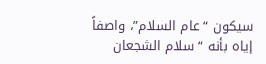سيكون “عام السلام”، واصفاً إياه بأنه “سلام الشجعان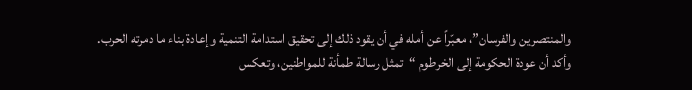والمنتصرين والفرسان”، معبّراً عن أمله في أن يقود ذلك إلى تحقيق استدامة التنمية وإعادة بناء ما دمرته الحرب.
وأكد أن عودة الحكومة إلى الخرطوم “تمثل رسالة طمأنة للمواطنين، وتعكس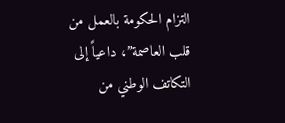التزام الحكومة بالعمل من قلب العاصمة”، داعياً إلى التكاتف الوطني من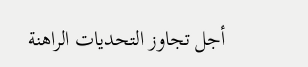أجل تجاوز التحديات الراهنة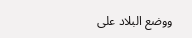ووضع البلاد على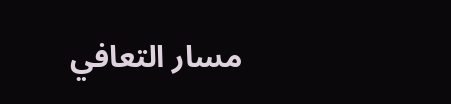مسار التعافي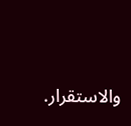والاستقرار.